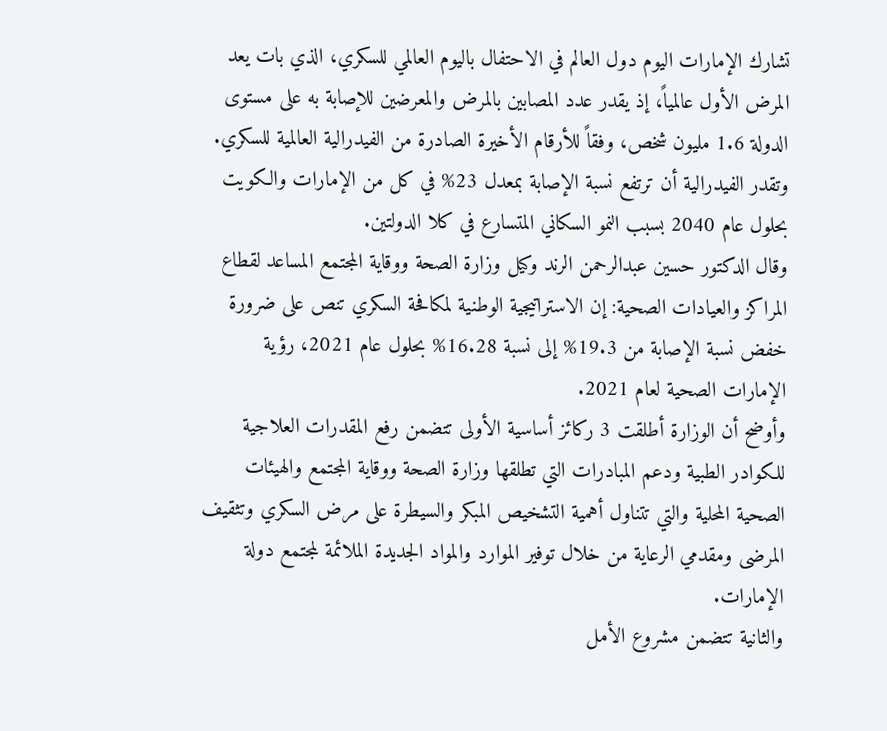تشارك الإمارات اليوم دول العالم في الاحتفال باليوم العالمي للسكري، الذي بات يعد المرض الأول عالمياً، إذ يقدر عدد المصابين بالمرض والمعرضين للإصابة به على مستوى الدولة 1.6 مليون شخص، وفقاً للأرقام الأخيرة الصادرة من الفيدرالية العالمية للسكري. وتقدر الفيدرالية أن ترتفع نسبة الإصابة بمعدل 23% في كل من الإمارات والكويت بحلول عام 2040 بسبب النمو السكاني المتسارع في كلا الدولتين.
وقال الدكتور حسين عبدالرحمن الرند وكيل وزارة الصحة ووقاية المجتمع المساعد لقطاع المراكز والعيادات الصحية: إن الاستراتيجية الوطنية لمكافحة السكري تنص على ضرورة خفض نسبة الإصابة من 19.3% إلى نسبة 16.28% بحلول عام 2021، رؤية الإمارات الصحية لعام 2021.
وأوضح أن الوزارة أطلقت 3 ركائز أساسية الأولى تتضمن رفع المقدرات العلاجية للكوادر الطبية ودعم المبادرات التي تطلقها وزارة الصحة ووقاية المجتمع والهيئات الصحية المحلية والتي تتناول أهمية التشخيص المبكر والسيطرة على مرض السكري وتثقيف المرضى ومقدمي الرعاية من خلال توفير الموارد والمواد الجديدة الملائمة لمجتمع دولة الإمارات.
والثانية تتضمن مشروع الأمل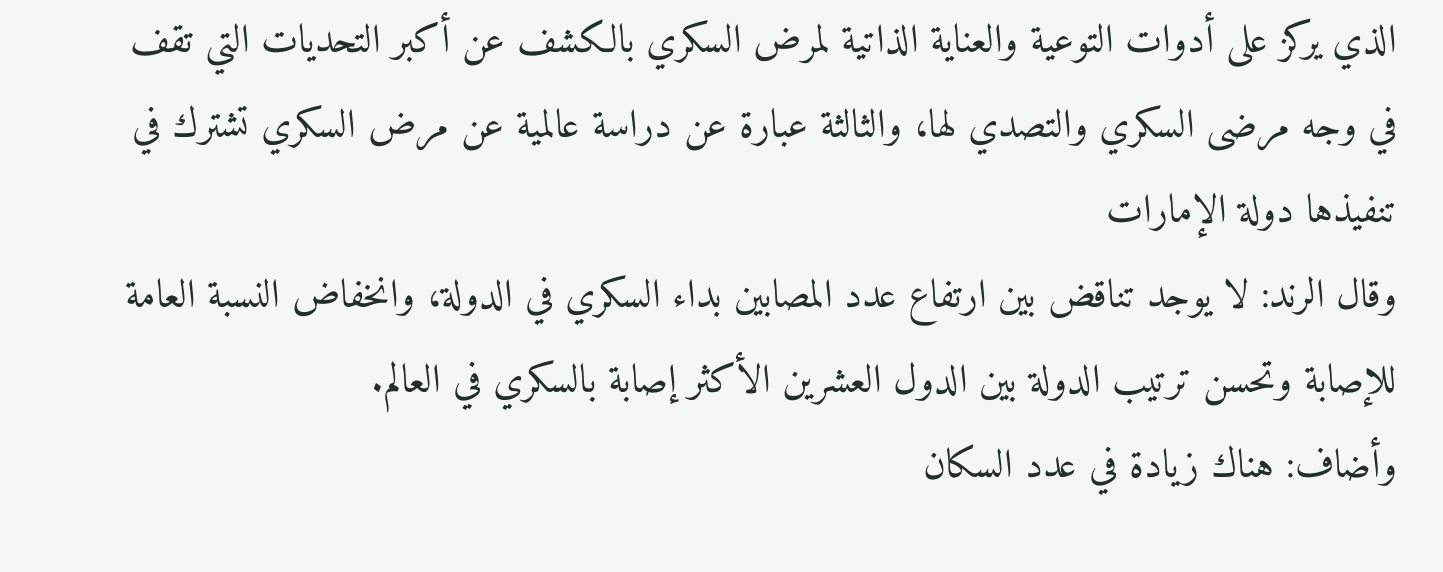الذي يركز على أدوات التوعية والعناية الذاتية لمرض السكري بالكشف عن أكبر التحديات التي تقف في وجه مرضى السكري والتصدي لها، والثالثة عبارة عن دراسة عالمية عن مرض السكري تشترك في تنفيذها دولة الإمارات
وقال الرند: لا يوجد تناقض بين ارتفاع عدد المصابين بداء السكري في الدولة، وانخفاض النسبة العامة للإصابة وتحسن ترتيب الدولة بين الدول العشرين الأكثر إصابة بالسكري في العالم.
وأضاف: هناك زيادة في عدد السكان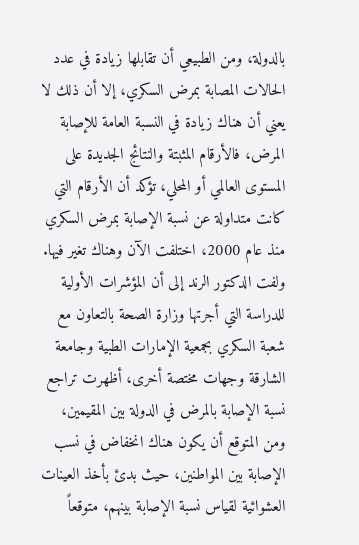بالدولة، ومن الطبيعي أن تقابلها زيادة في عدد الحالات المصابة بمرض السكري، إلا أن ذلك لا يعني أن هناك زيادة في النسبة العامة للإصابة المرض، فالأرقام المثبتة والنتائج الجديدة على المستوى العالمي أو المحلي، تؤكد أن الأرقام التي كانت متداولة عن نسبة الإصابة بمرض السكري منذ عام 2000، اختلفت الآن وهناك تغير فيها.
ولفت الدكتور الرند إلى أن المؤشرات الأولية للدراسة التي أجرتها وزارة الصحة بالتعاون مع شعبة السكري بجمعية الإمارات الطبية وجامعة الشارقة وجهات مختصة أخرى، أظهرت تراجع نسبة الإصابة بالمرض في الدولة بين المقيمين، ومن المتوقع أن يكون هناك انخفاض في نسب الإصابة بين المواطنين، حيث بدئ بأخذ العينات العشوائية لقياس نسبة الإصابة بينهم، متوقعاً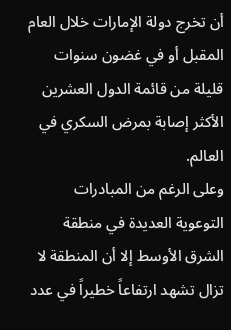أن تخرج دولة الإمارات خلال العام المقبل أو في غضون سنوات قليلة من قائمة الدول العشرين الأكثر إصابة بمرض السكري في العالم.
وعلى الرغم من المبادرات التوعوية العديدة في منطقة الشرق الأوسط إلا أن المنطقة لا تزال تشهد ارتفاعاً خطيراً في عدد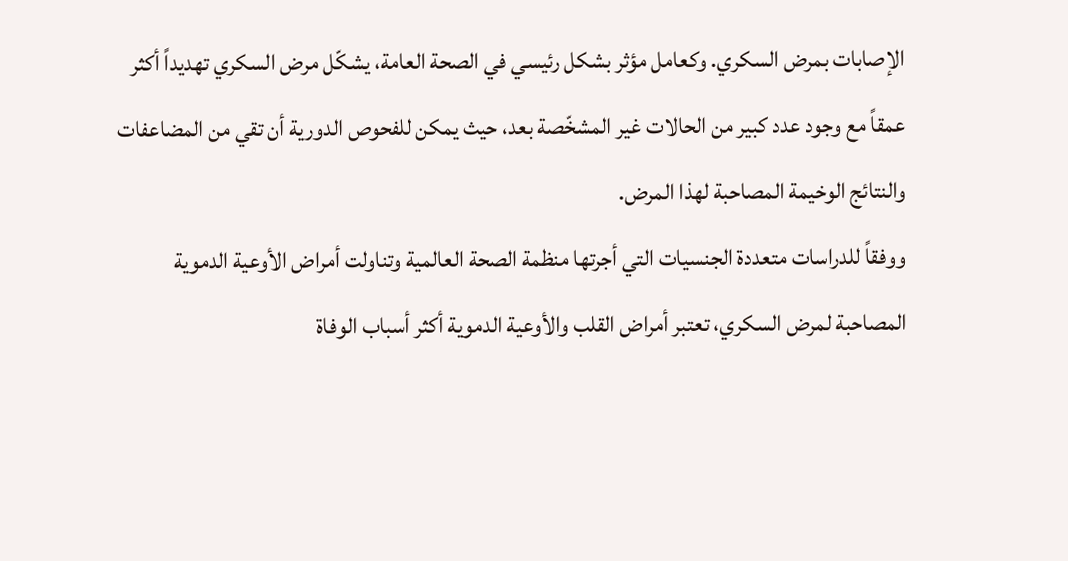الإصابات بمرض السكري. وكعامل مؤثر بشكل رئيسي في الصحة العامة، يشكّل مرض السكري تهديداً أكثر عمقاً مع وجود عدد كبير من الحالات غير المشخّصة بعد، حيث يمكن للفحوص الدورية أن تقي من المضاعفات والنتائج الوخيمة المصاحبة لهذا المرض.
ووفقاً للدراسات متعددة الجنسيات التي أجرتها منظمة الصحة العالمية وتناولت أمراض الأوعية الدموية المصاحبة لمرض السكري، تعتبر أمراض القلب والأوعية الدموية أكثر أسباب الوفاة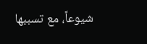شيوعاً، مع تسببها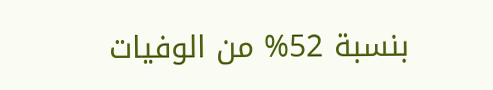بنسبة 52% من الوفيات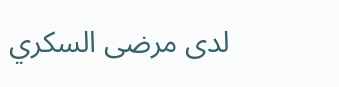لدى مرضى السكري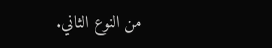من النوع الثاني.